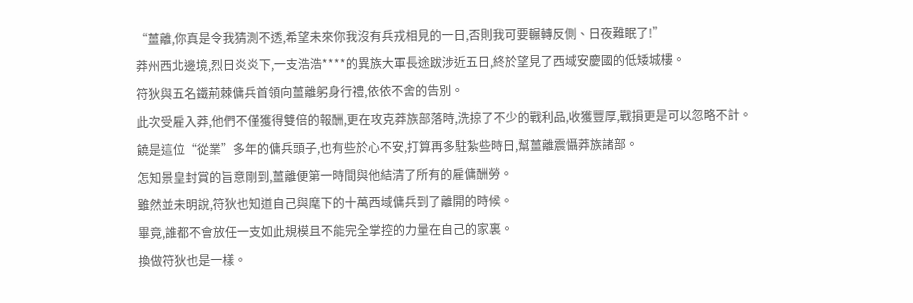“薑離,你真是令我猜測不透,希望未來你我沒有兵戎相見的一日,否則我可要輾轉反側、日夜難眠了!”
莽州西北邊境,烈日炎炎下,一支浩浩****的異族大軍長途跋涉近五日,終於望見了西域安慶國的低矮城樓。
符狄與五名鐵荊棘傭兵首領向薑離躬身行禮,依依不舍的告別。
此次受雇入莽,他們不僅獲得雙倍的報酬,更在攻克莽族部落時,洗掠了不少的戰利品,收獲豐厚,戰損更是可以忽略不計。
饒是這位“從業”多年的傭兵頭子,也有些於心不安,打算再多駐紮些時日,幫薑離震懾莽族諸部。
怎知景皇封賞的旨意剛到,薑離便第一時間與他結清了所有的雇傭酬勞。
雖然並未明說,符狄也知道自己與麾下的十萬西域傭兵到了離開的時候。
畢竟,誰都不會放任一支如此規模且不能完全掌控的力量在自己的家裏。
換做符狄也是一樣。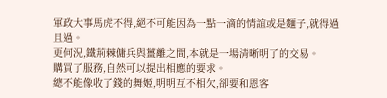軍政大事馬虎不得,絕不可能因為一點一滴的情誼或是麵子,就得過且過。
更何況,鐵荊棘傭兵與薑離之間,本就是一場清晰明了的交易。
購買了服務,自然可以提出相應的要求。
總不能像收了錢的舞姬,明明互不相欠,卻要和恩客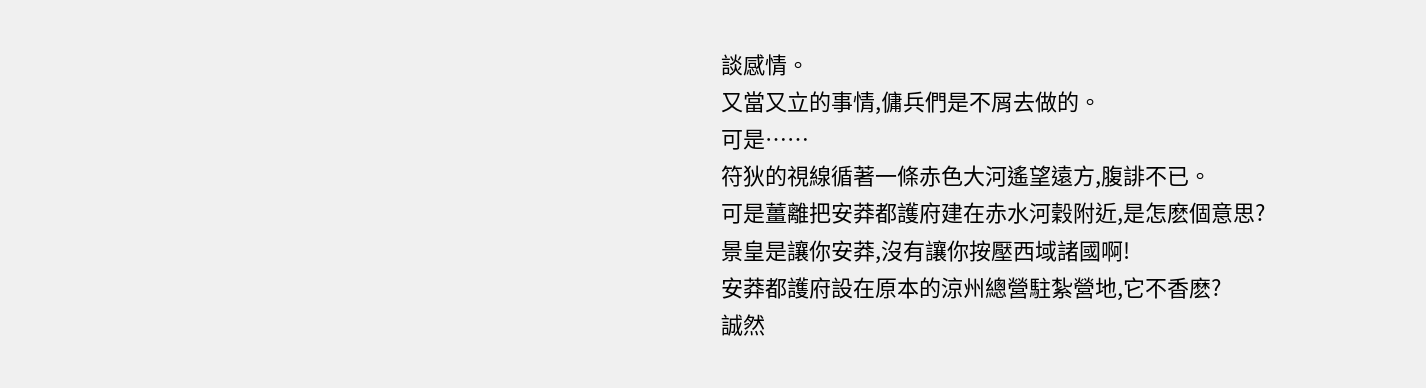談感情。
又當又立的事情,傭兵們是不屑去做的。
可是……
符狄的視線循著一條赤色大河遙望遠方,腹誹不已。
可是薑離把安莽都護府建在赤水河穀附近,是怎麽個意思?
景皇是讓你安莽,沒有讓你按壓西域諸國啊!
安莽都護府設在原本的涼州總營駐紮營地,它不香麽?
誠然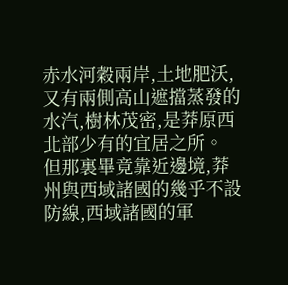赤水河穀兩岸,土地肥沃,又有兩側高山遮擋蒸發的水汽,樹林茂密,是莽原西北部少有的宜居之所。
但那裏畢竟靠近邊境,莽州與西域諸國的幾乎不設防線,西域諸國的軍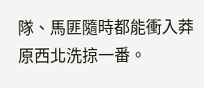隊、馬匪隨時都能衝入莽原西北洗掠一番。